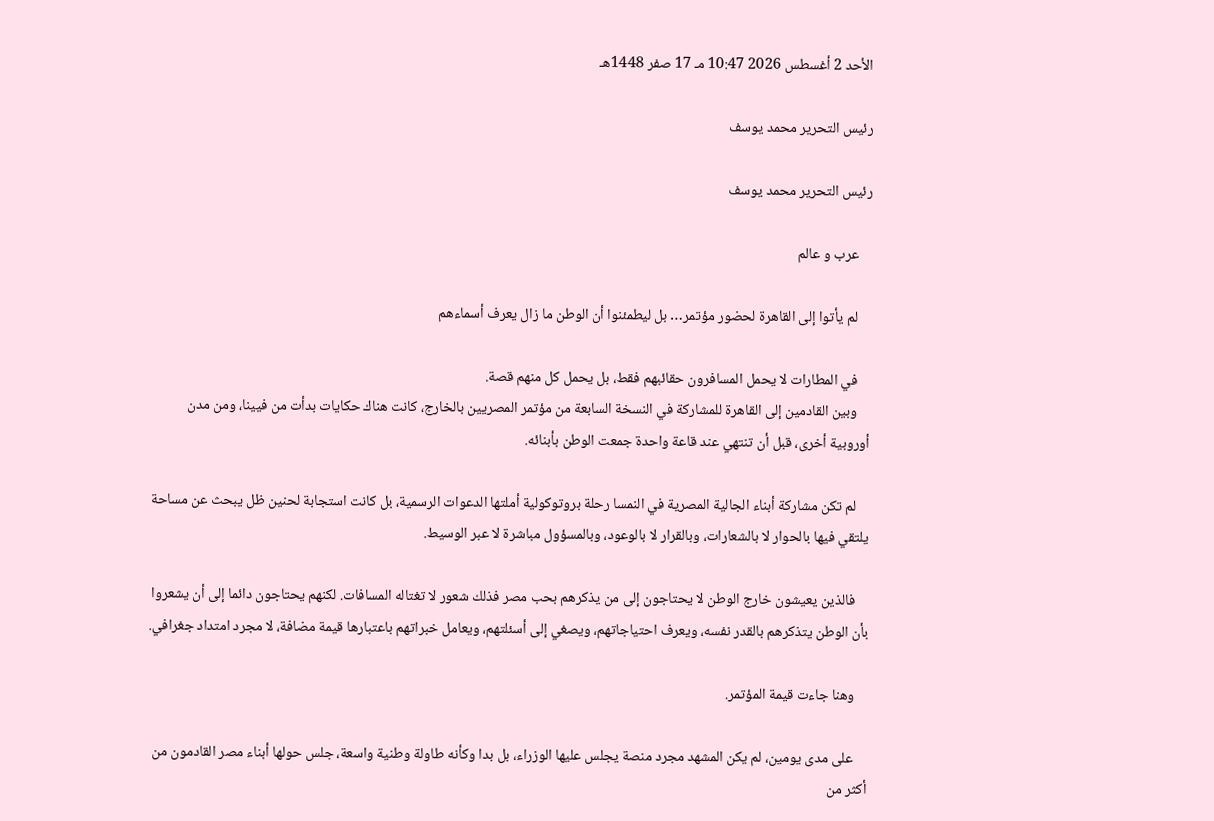الأحد 2 أغسطس 2026 10:47 مـ 17 صفر 1448هـ

رئيس التحرير محمد يوسف

رئيس التحرير محمد يوسف

    عرب و عالم

    لم يأتوا إلى القاهرة لحضور مؤتمر… بل ليطمئنوا أن الوطن ما زال يعرف أسماءهم

    في المطارات لا يحمل المسافرون حقائبهم فقط، بل يحمل كل منهم قصة.
    وبين القادمين إلى القاهرة للمشاركة في النسخة السابعة من مؤتمر المصريين بالخارج، كانت هناك حكايات بدأت من فيينا، ومن مدن أوروبية أخرى، قبل أن تنتهي عند قاعة واحدة جمعت الوطن بأبنائه.

    لم تكن مشاركة أبناء الجالية المصرية في النمسا رحلة بروتوكولية أملتها الدعوات الرسمية، بل كانت استجابة لحنين ظل يبحث عن مساحة يلتقي فيها بالحوار لا بالشعارات، وبالقرار لا بالوعود، وبالمسؤول مباشرة لا عبر الوسيط.

    فالذين يعيشون خارج الوطن لا يحتاجون إلى من يذكرهم بحب مصر فذلك شعور لا تغتاله المسافات. لكنهم يحتاجون دائما إلى أن يشعروا بأن الوطن يتذكرهم بالقدر نفسه، ويعرف احتياجاتهم، ويصغي إلى أسئلتهم، ويعامل خبراتهم باعتبارها قيمة مضافة، لا مجرد امتداد جغرافي.

    وهنا جاءت قيمة المؤتمر.

    على مدى يومين، لم يكن المشهد مجرد منصة يجلس عليها الوزراء، بل بدا وكأنه طاولة وطنية واسعة، جلس حولها أبناء مصر القادمون من أكثر من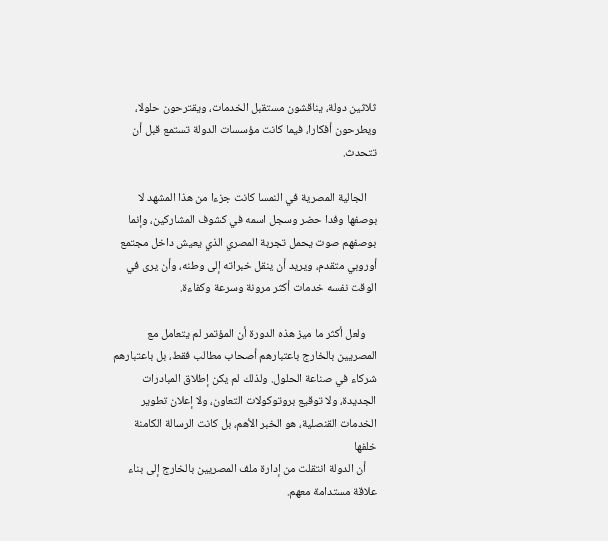ثلاثين دولة، يناقشون مستقبل الخدمات، ويقترحون حلولا، ويطرحون أفكارا، فيما كانت مؤسسات الدولة تستمع قبل أن تتحدث.

    الجالية المصرية في النمسا كانت جزءا من هذا المشهد لا بوصفها وفدا حضر وسجل اسمه في كشوف المشاركين، وإنما بوصفهم صوت يحمل تجربة المصري الذي يعيش داخل مجتمع أوروبي متقدم، ويريد أن ينقل خبراته إلى وطنه، وأن يرى في الوقت نفسه خدمات أكثر مرونة وسرعة وكفاءة.

    ولعل أكثر ما ميز هذه الدورة أن المؤتمر لم يتعامل مع المصريين بالخارج باعتبارهم أصحاب مطالب فقط، بل باعتبارهم شركاء في صناعة الحلول. ولذلك لم يكن إطلاق المبادرات الجديدة، ولا توقيع بروتوكولات التعاون، ولا إعلان تطوير الخدمات القنصلية، هو الخبر الأهم، بل كانت الرسالة الكامنة خلفها
    أن الدولة انتقلت من إدارة ملف المصريين بالخارج إلى بناء علاقة مستدامة معهم.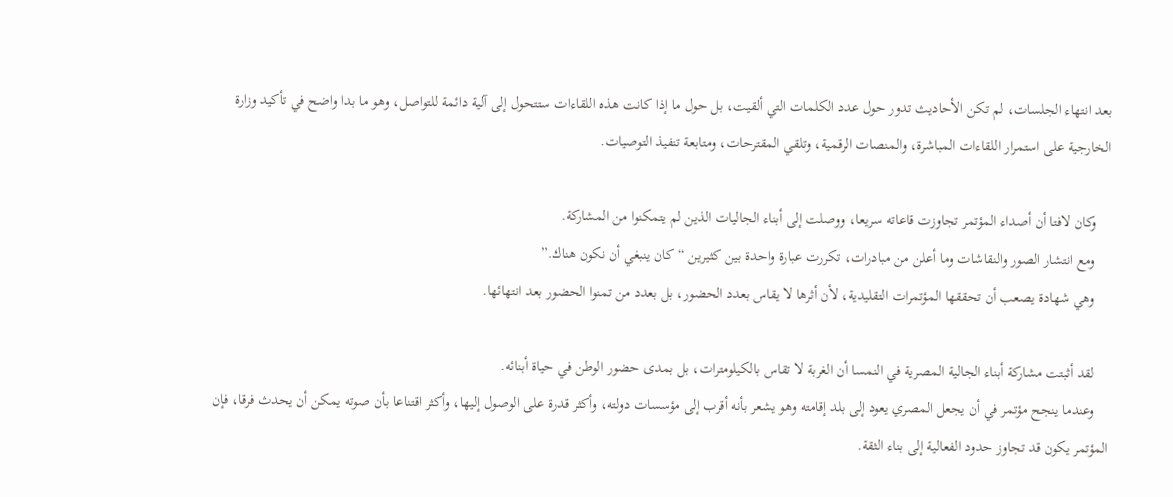بعد انتهاء الجلسات، لم تكن الأحاديث تدور حول عدد الكلمات التي ألقيت، بل حول ما إذا كانت هذه اللقاءات ستتحول إلى آلية دائمة للتواصل، وهو ما بدا واضح في تأكيد وزارة الخارجية على استمرار اللقاءات المباشرة، والمنصات الرقمية، وتلقي المقترحات، ومتابعة تنفيذ التوصيات.

    وكان لافتا أن أصداء المؤتمر تجاوزت قاعاته سريعا، ووصلت إلى أبناء الجاليات الذين لم يتمكنوا من المشاركة.
    ومع انتشار الصور والنقاشات وما أعلن من مبادرات، تكررت عبارة واحدة بين كثيرين “كان ينبغي أن نكون هناك.”
    وهي شهادة يصعب أن تحققها المؤتمرات التقليدية، لأن أثرها لا يقاس بعدد الحضور، بل بعدد من تمنوا الحضور بعد انتهائها.

    لقد أثبتت مشاركة أبناء الجالية المصرية في النمسا أن الغربة لا تقاس بالكيلومترات، بل بمدى حضور الوطن في حياة أبنائه.
    وعندما ينجح مؤتمر في أن يجعل المصري يعود إلى بلد إقامته وهو يشعر بأنه أقرب إلى مؤسسات دولته، وأكثر قدرة على الوصول إليها، وأكثر اقتناعا بأن صوته يمكن أن يحدث فرقا، فإن المؤتمر يكون قد تجاوز حدود الفعالية إلى بناء الثقة.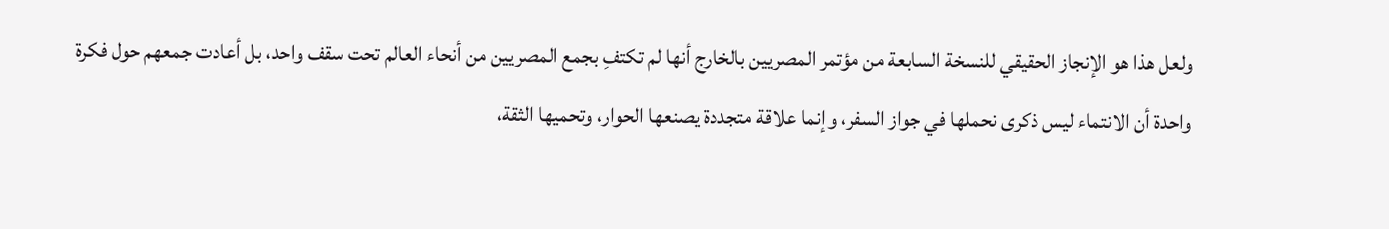ولعل هذا هو الإنجاز الحقيقي للنسخة السابعة من مؤتمر المصريين بالخارج أنها لم تكتفِ بجمع المصريين من أنحاء العالم تحت سقف واحد، بل أعادت جمعهم حول فكرة واحدة أن الانتماء ليس ذكرى نحملها في جواز السفر، وإنما علاقة متجددة يصنعها الحوار، وتحميها الثقة،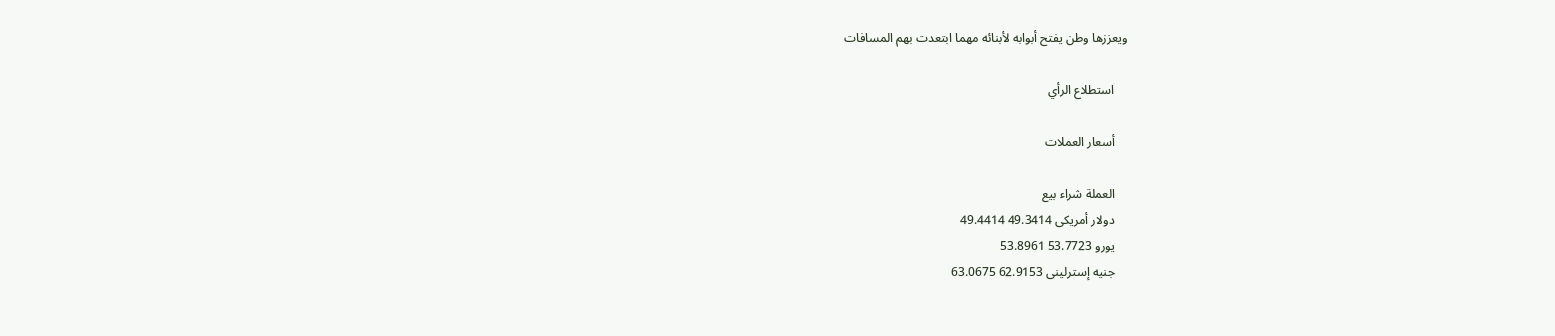ويعززها وطن يفتح أبوابه لأبنائه مهما ابتعدت بهم المسافات

    استطلاع الرأي

    أسعار العملات

    العملة شراء بيع
    دولار أمريكى 49.3414 49.4414
    يورو 53.7723 53.8961
    جنيه إسترلينى 62.9153 63.0675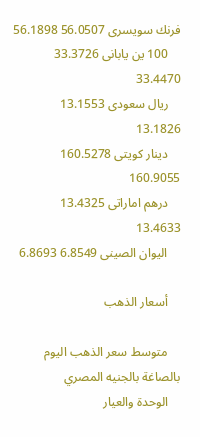فرنك سويسرى 56.0507 56.1898
    100 ين يابانى 33.3726 33.4470
    ريال سعودى 13.1553 13.1826
    دينار كويتى 160.5278 160.9055
    درهم اماراتى 13.4325 13.4633
    اليوان الصينى 6.8549 6.8693

    أسعار الذهب

    متوسط سعر الذهب اليوم بالصاغة بالجنيه المصري
    الوحدة والعيار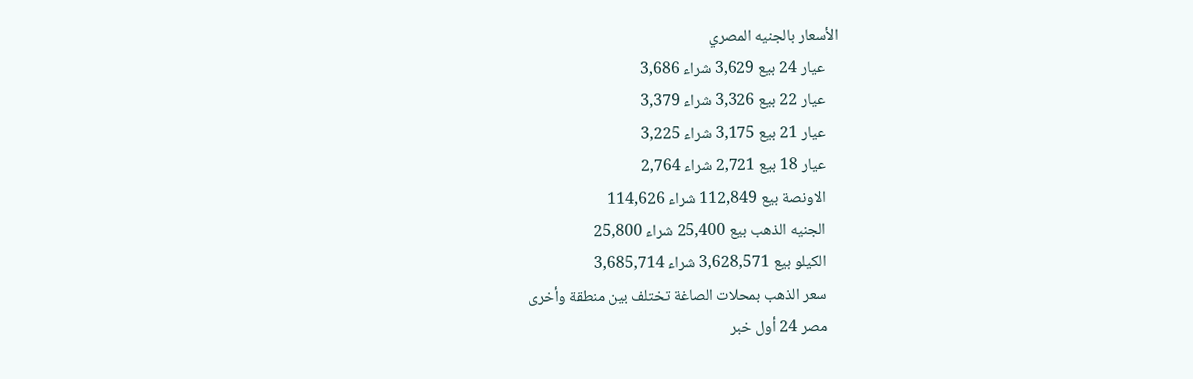الأسعار بالجنيه المصري
    عيار 24 بيع 3,629 شراء 3,686
    عيار 22 بيع 3,326 شراء 3,379
    عيار 21 بيع 3,175 شراء 3,225
    عيار 18 بيع 2,721 شراء 2,764
    الاونصة بيع 112,849 شراء 114,626
    الجنيه الذهب بيع 25,400 شراء 25,800
    الكيلو بيع 3,628,571 شراء 3,685,714
    سعر الذهب بمحلات الصاغة تختلف بين منطقة وأخرى
    مصر 24 أول خبر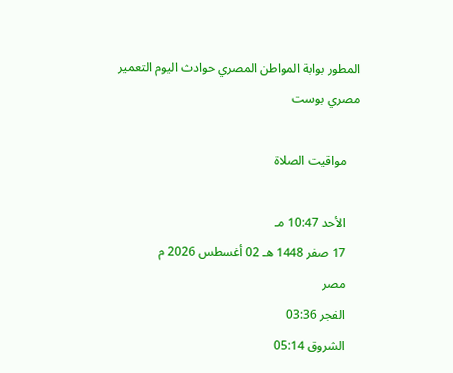المطور بوابة المواطن المصري حوادث اليوم التعمير مصري بوست

    مواقيت الصلاة

    الأحد 10:47 مـ
    17 صفر 1448 هـ 02 أغسطس 2026 م
    مصر
    الفجر 03:36
    الشروق 05:14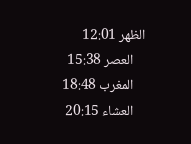الظهر 12:01
    العصر 15:38
    المغرب 18:48
    العشاء 20:15